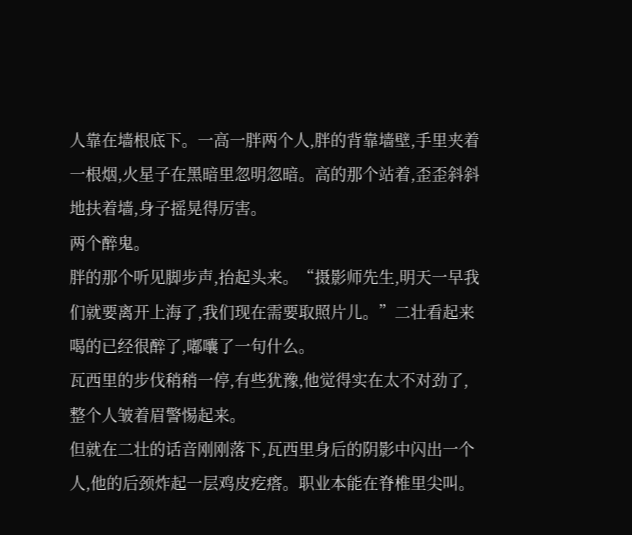人靠在墙根底下。一高一胖两个人,胖的背靠墙壁,手里夹着一根烟,火星子在黑暗里忽明忽暗。高的那个站着,歪歪斜斜地扶着墙,身子摇晃得厉害。
两个醉鬼。
胖的那个听见脚步声,抬起头来。“摄影师先生,明天一早我们就要离开上海了,我们现在需要取照片儿。”二壮看起来喝的已经很醉了,嘟囔了一句什么。
瓦西里的步伐稍稍一停,有些犹豫,他觉得实在太不对劲了,整个人皱着眉警惕起来。
但就在二壮的话音刚刚落下,瓦西里身后的阴影中闪出一个人,他的后颈炸起一层鸡皮疙瘩。职业本能在脊椎里尖叫。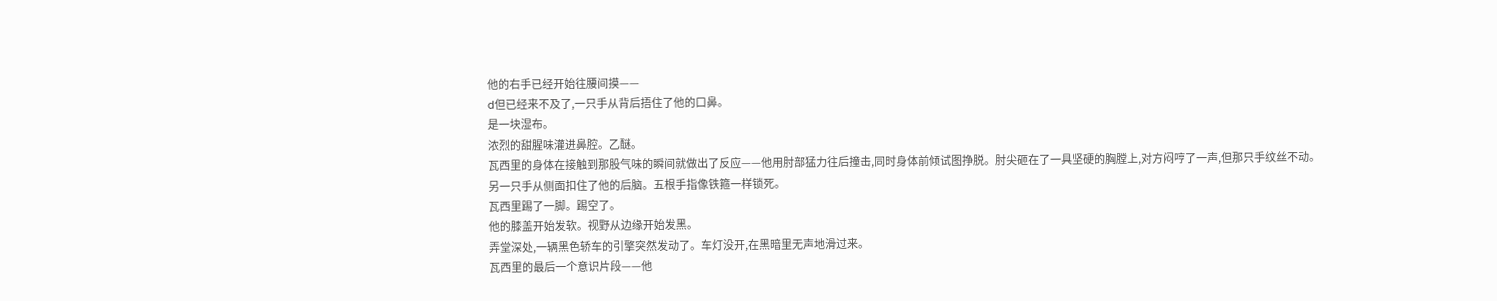他的右手已经开始往腰间摸——
d但已经来不及了,一只手从背后捂住了他的口鼻。
是一块湿布。
浓烈的甜腥味灌进鼻腔。乙醚。
瓦西里的身体在接触到那股气味的瞬间就做出了反应——他用肘部猛力往后撞击,同时身体前倾试图挣脱。肘尖砸在了一具坚硬的胸膛上,对方闷哼了一声,但那只手纹丝不动。
另一只手从侧面扣住了他的后脑。五根手指像铁箍一样锁死。
瓦西里踢了一脚。踢空了。
他的膝盖开始发软。视野从边缘开始发黑。
弄堂深处,一辆黑色轿车的引擎突然发动了。车灯没开,在黑暗里无声地滑过来。
瓦西里的最后一个意识片段——他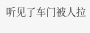听见了车门被人拉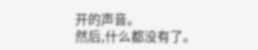开的声音。
然后,什么都没有了。